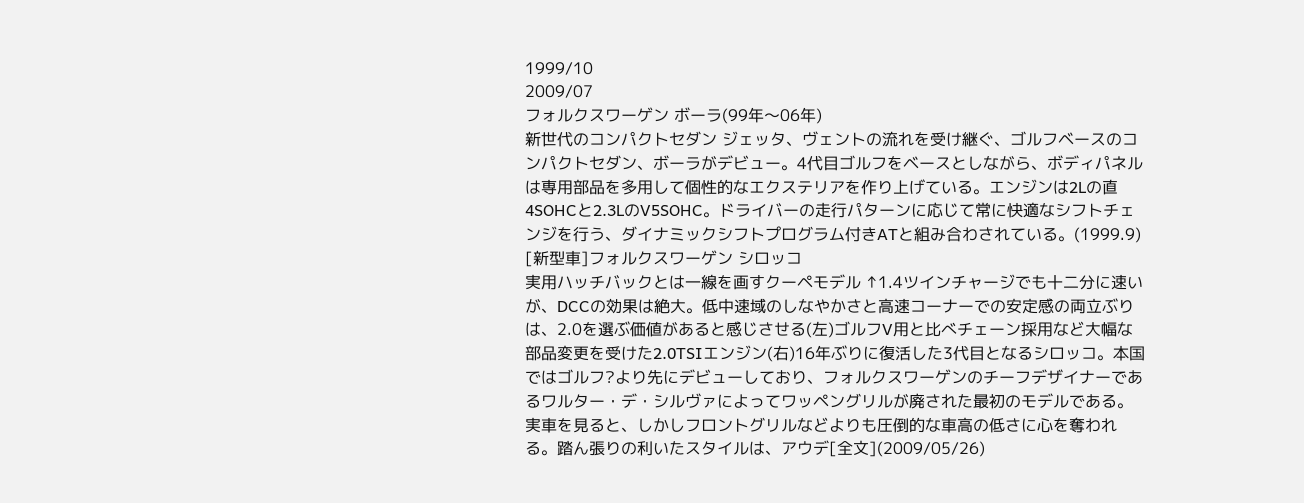1999/10
2009/07
フォルクスワーゲン ボーラ(99年〜06年)
新世代のコンパクトセダン ジェッタ、ヴェントの流れを受け継ぐ、ゴルフベースのコンパクトセダン、ボーラがデビュー。4代目ゴルフをベースとしながら、ボディパネルは専用部品を多用して個性的なエクステリアを作り上げている。エンジンは2Lの直4SOHCと2.3LのV5SOHC。ドライバーの走行パターンに応じて常に快適なシフトチェンジを行う、ダイナミックシフトプログラム付きATと組み合わされている。(1999.9)
[新型車]フォルクスワーゲン シロッコ
実用ハッチバックとは一線を画すクーペモデル ↑1.4ツインチャージでも十二分に速いが、DCCの効果は絶大。低中速域のしなやかさと高速コーナーでの安定感の両立ぶりは、2.0を選ぶ価値があると感じさせる(左)ゴルフV用と比べチェーン採用など大幅な部品変更を受けた2.0TSIエンジン(右)16年ぶりに復活した3代目となるシロッコ。本国ではゴルフ?より先にデビューしており、フォルクスワーゲンのチーフデザイナーであるワルター・デ・シルヴァによってワッペングリルが廃された最初のモデルである。実車を見ると、しかしフロントグリルなどよりも圧倒的な車高の低さに心を奪われる。踏ん張りの利いたスタイルは、アウデ[全文](2009/05/26)